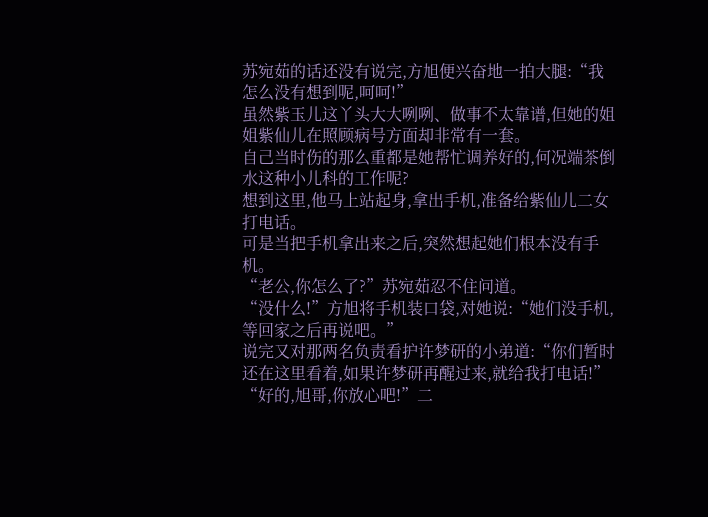苏宛茹的话还没有说完,方旭便兴奋地一拍大腿:“我怎么没有想到呢,呵呵!”
虽然紫玉儿这丫头大大咧咧、做事不太靠谱,但她的姐姐紫仙儿在照顾病号方面却非常有一套。
自己当时伤的那么重都是她帮忙调养好的,何况端茶倒水这种小儿科的工作呢?
想到这里,他马上站起身,拿出手机,准备给紫仙儿二女打电话。
可是当把手机拿出来之后,突然想起她们根本没有手机。
“老公,你怎么了?”苏宛茹忍不住问道。
“没什么!”方旭将手机装口袋,对她说:“她们没手机,等回家之后再说吧。”
说完又对那两名负责看护许梦研的小弟道:“你们暂时还在这里看着,如果许梦研再醒过来,就给我打电话!”
“好的,旭哥,你放心吧!”二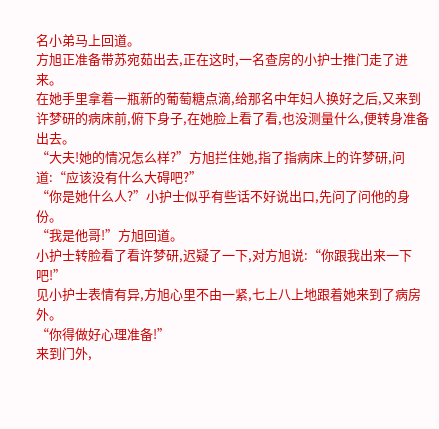名小弟马上回道。
方旭正准备带苏宛茹出去,正在这时,一名查房的小护士推门走了进来。
在她手里拿着一瓶新的葡萄糖点滴,给那名中年妇人换好之后,又来到许梦研的病床前,俯下身子,在她脸上看了看,也没测量什么,便转身准备出去。
“大夫!她的情况怎么样?”方旭拦住她,指了指病床上的许梦研,问道:“应该没有什么大碍吧?”
“你是她什么人?”小护士似乎有些话不好说出口,先问了问他的身份。
“我是他哥!”方旭回道。
小护士转脸看了看许梦研,迟疑了一下,对方旭说:“你跟我出来一下吧!”
见小护士表情有异,方旭心里不由一紧,七上八上地跟着她来到了病房外。
“你得做好心理准备!”
来到门外,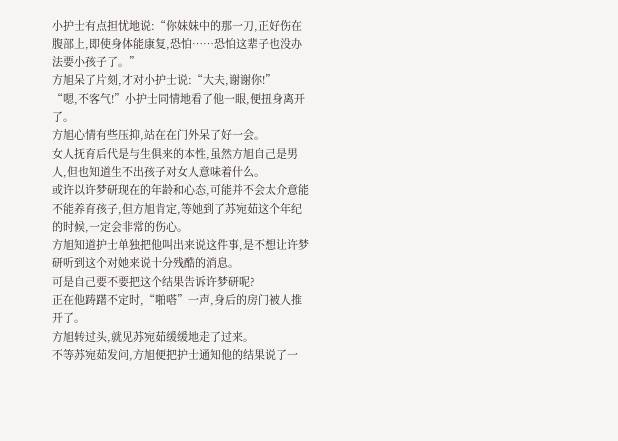小护士有点担忧地说:“你妹妹中的那一刀,正好伤在腹部上,即使身体能康复,恐怕……恐怕这辈子也没办法要小孩子了。”
方旭呆了片刻,才对小护士说:“大夫,谢谢你!”
“嗯,不客气!”小护士同情地看了他一眼,便扭身离开了。
方旭心情有些压抑,站在在门外呆了好一会。
女人抚育后代是与生俱来的本性,虽然方旭自己是男人,但也知道生不出孩子对女人意味着什么。
或许以许梦研现在的年龄和心态,可能并不会太介意能不能养育孩子,但方旭肯定,等她到了苏宛茹这个年纪的时候,一定会非常的伤心。
方旭知道护士单独把他叫出来说这件事,是不想让许梦研听到这个对她来说十分残酷的消息。
可是自己要不要把这个结果告诉许梦研呢?
正在他踌躇不定时,“啪嗒”一声,身后的房门被人推开了。
方旭转过头,就见苏宛茹缓缓地走了过来。
不等苏宛茹发问,方旭便把护士通知他的结果说了一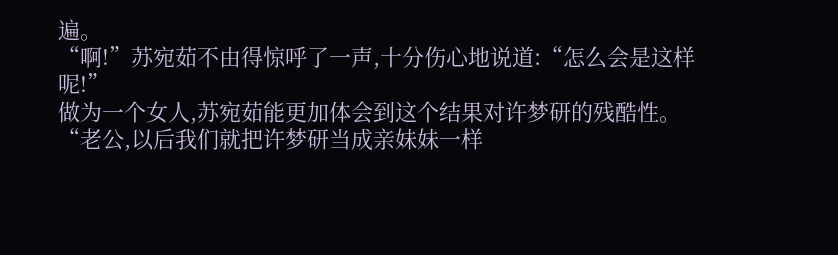遍。
“啊!”苏宛茹不由得惊呼了一声,十分伤心地说道:“怎么会是这样呢!”
做为一个女人,苏宛茹能更加体会到这个结果对许梦研的残酷性。
“老公,以后我们就把许梦研当成亲妹妹一样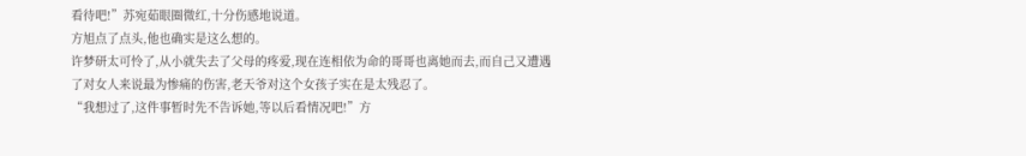看待吧!”苏宛茹眼圈微红,十分伤感地说道。
方旭点了点头,他也确实是这么想的。
许梦研太可怜了,从小就失去了父母的疼爱,现在连相依为命的哥哥也离她而去,而自己又遭遇了对女人来说最为惨痛的伤害,老天爷对这个女孩子实在是太残忍了。
“我想过了,这件事暂时先不告诉她,等以后看情况吧!”方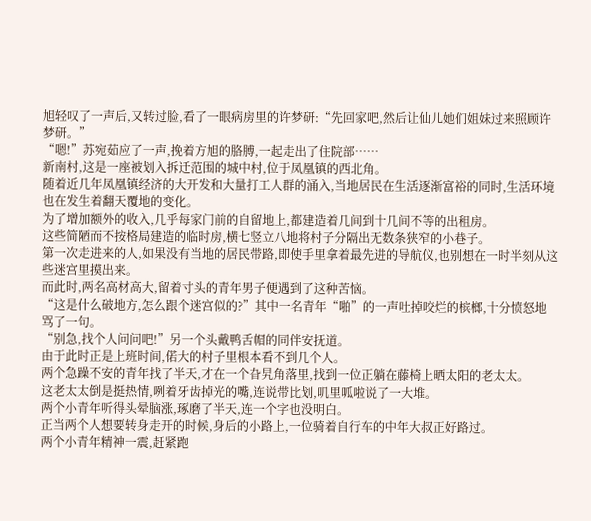旭轻叹了一声后,又转过脸,看了一眼病房里的许梦研:“先回家吧,然后让仙儿她们姐妹过来照顾许梦研。”
“嗯!”苏宛茹应了一声,挽着方旭的胳膊,一起走出了住院部……
新南村,这是一座被划入拆迁范围的城中村,位于凤凰镇的西北角。
随着近几年凤凰镇经济的大开发和大量打工人群的涌入,当地居民在生活逐渐富裕的同时,生活环境也在发生着翻天覆地的变化。
为了增加额外的收入,几乎每家门前的自留地上,都建造着几间到十几间不等的出租房。
这些简陋而不按格局建造的临时房,横七竖立八地将村子分隔出无数条狭窄的小巷子。
第一次走进来的人,如果没有当地的居民带路,即使手里拿着最先进的导航仪,也别想在一时半刻从这些迷宫里摸出来。
而此时,两名高材高大,留着寸头的青年男子便遇到了这种苦恼。
“这是什么破地方,怎么跟个迷宫似的?”其中一名青年“啪”的一声吐掉咬烂的槟榔,十分愤怒地骂了一句。
“别急,找个人问问吧!”另一个头戴鸭舌帽的同伴安抚道。
由于此时正是上班时间,偌大的村子里根本看不到几个人。
两个急躁不安的青年找了半天,才在一个旮旯角落里,找到一位正躺在藤椅上晒太阳的老太太。
这老太太倒是挺热情,咧着牙齿掉光的嘴,连说带比划,叽里呱啦说了一大堆。
两个小青年听得头晕脑涨,琢磨了半天,连一个字也没明白。
正当两个人想要转身走开的时候,身后的小路上,一位骑着自行车的中年大叔正好路过。
两个小青年精神一震,赶紧跑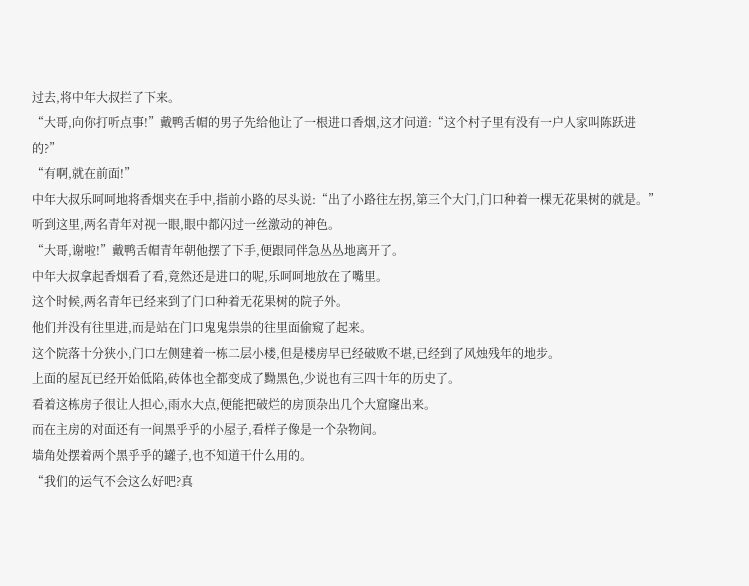过去,将中年大叔拦了下来。
“大哥,向你打听点事!”戴鸭舌帽的男子先给他让了一根进口香烟,这才问道:“这个村子里有没有一户人家叫陈跃进的?”
“有啊,就在前面!”
中年大叔乐呵呵地将香烟夹在手中,指前小路的尽头说:“出了小路往左拐,第三个大门,门口种着一棵无花果树的就是。”
听到这里,两名青年对视一眼,眼中都闪过一丝激动的神色。
“大哥,谢啦!”戴鸭舌帽青年朝他摆了下手,便跟同伴急丛丛地离开了。
中年大叔拿起香烟看了看,竟然还是进口的呢,乐呵呵地放在了嘴里。
这个时候,两名青年已经来到了门口种着无花果树的院子外。
他们并没有往里进,而是站在门口鬼鬼祟祟的往里面偷窥了起来。
这个院落十分狭小,门口左侧建着一栋二层小楼,但是楼房早已经破败不堪,已经到了风烛残年的地步。
上面的屋瓦已经开始低陷,砖体也全都变成了黝黑色,少说也有三四十年的历史了。
看着这栋房子很让人担心,雨水大点,便能把破烂的房顶杂出几个大窟窿出来。
而在主房的对面还有一间黑乎乎的小屋子,看样子像是一个杂物间。
墙角处摆着两个黑乎乎的罐子,也不知道干什么用的。
“我们的运气不会这么好吧?真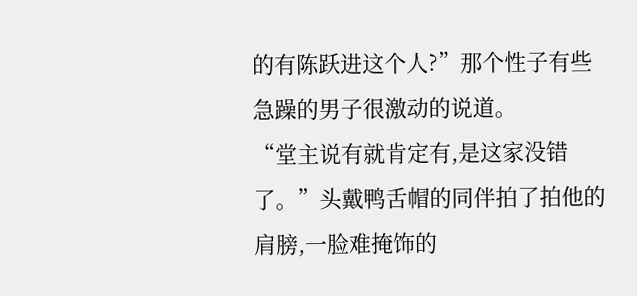的有陈跃进这个人?”那个性子有些急躁的男子很激动的说道。
“堂主说有就肯定有,是这家没错了。”头戴鸭舌帽的同伴拍了拍他的肩膀,一脸难掩饰的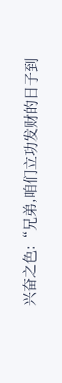兴奋之色:“兄弟,咱们立功发财的日子到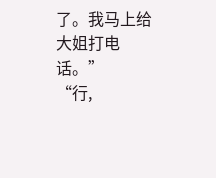了。我马上给大姐打电话。”
“行,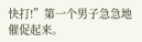快打!”第一个男子急急地催促起来。